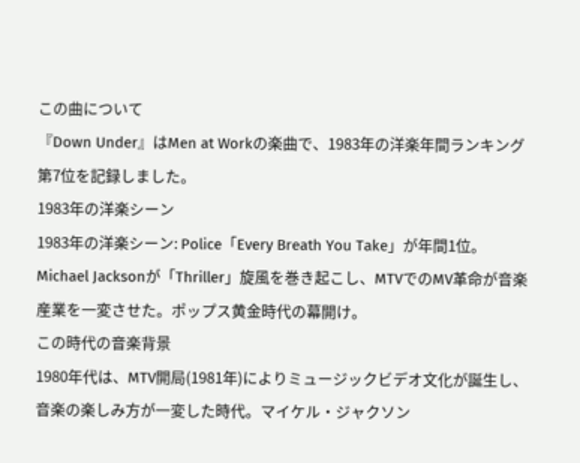この曲について
『Down Under』はMen at Workの楽曲で、1983年の洋楽年間ランキング第7位を記録しました。
1983年の洋楽シーン
1983年の洋楽シーン: Police「Every Breath You Take」が年間1位。Michael Jacksonが「Thriller」旋風を巻き起こし、MTVでのMV革命が音楽産業を一変させた。ポップス黄金時代の幕開け。
この時代の音楽背景
1980年代は、MTV開局(1981年)によりミュージックビデオ文化が誕生し、音楽の楽しみ方が一変した時代。マイケル・ジャクソン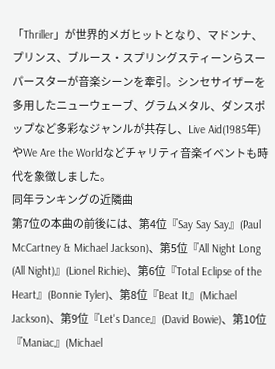「Thriller」が世界的メガヒットとなり、マドンナ、プリンス、ブルース・スプリングスティーンらスーパースターが音楽シーンを牽引。シンセサイザーを多用したニューウェーブ、グラムメタル、ダンスポップなど多彩なジャンルが共存し、Live Aid(1985年)やWe Are the Worldなどチャリティ音楽イベントも時代を象徴しました。
同年ランキングの近隣曲
第7位の本曲の前後には、第4位『Say Say Say』(Paul McCartney & Michael Jackson)、第5位『All Night Long (All Night)』(Lionel Richie)、第6位『Total Eclipse of the Heart』(Bonnie Tyler)、第8位『Beat It』(Michael Jackson)、第9位『Let's Dance』(David Bowie)、第10位『Maniac』(Michael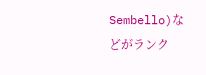Sembello)などがランク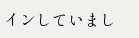インしていまし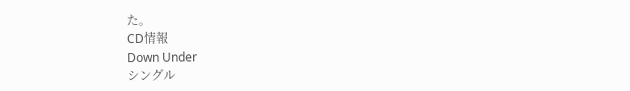た。
CD情報
Down Under
シングル